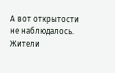А вот открытости не наблюдалось. Жители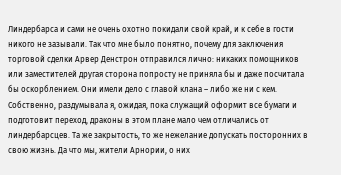Линдербарса и сами не очень охотно покидали свой край, и к себе в гости никого не зазывали. Так что мне было понятно, почему для заключения торговой сделки Арвер Денстрон отправился лично: никаких помощников или заместителей другая сторона попросту не приняла бы и даже посчитала бы оскорблением. Они имели дело с главой клана – либо же ни с кем.
Собственно, раздумывала я, ожидая, пока служащий оформит все бумаги и подготовит переход, драконы в этом плане мало чем отличались от линдербарсцев. Та же закрытость, то же нежелание допускать посторонних в свою жизнь. Да что мы, жители Арнории, о них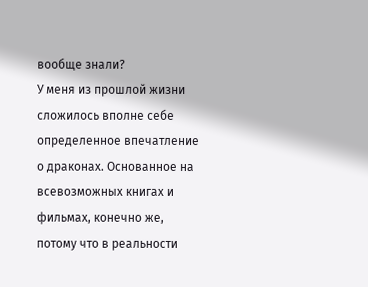вообще знали?
У меня из прошлой жизни сложилось вполне себе определенное впечатление о драконах. Основанное на всевозможных книгах и фильмах, конечно же, потому что в реальности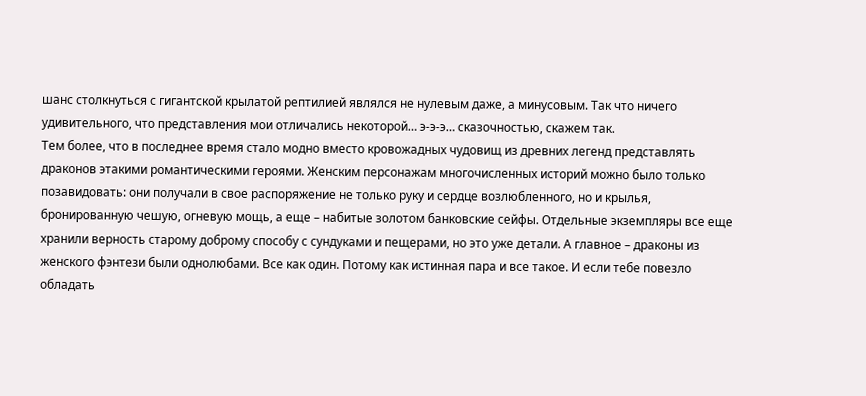шанс столкнуться с гигантской крылатой рептилией являлся не нулевым даже, а минусовым. Так что ничего удивительного, что представления мои отличались некоторой… э-э-э… сказочностью, скажем так.
Тем более, что в последнее время стало модно вместо кровожадных чудовищ из древних легенд представлять драконов этакими романтическими героями. Женским персонажам многочисленных историй можно было только позавидовать: они получали в свое распоряжение не только руку и сердце возлюбленного, но и крылья, бронированную чешую, огневую мощь, а еще – набитые золотом банковские сейфы. Отдельные экземпляры все еще хранили верность старому доброму способу с сундуками и пещерами, но это уже детали. А главное – драконы из женского фэнтези были однолюбами. Все как один. Потому как истинная пара и все такое. И если тебе повезло обладать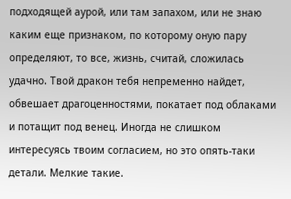подходящей аурой, или там запахом, или не знаю каким еще признаком, по которому оную пару определяют, то все, жизнь, считай, сложилась удачно. Твой дракон тебя непременно найдет, обвешает драгоценностями, покатает под облаками и потащит под венец. Иногда не слишком интересуясь твоим согласием, но это опять-таки детали. Мелкие такие.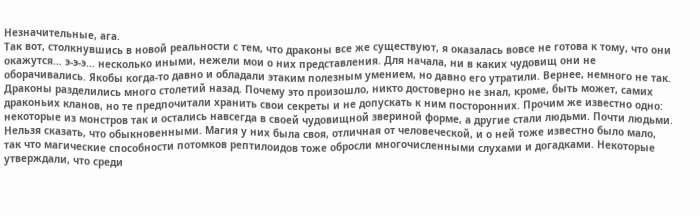Незначительные, ага.
Так вот, столкнувшись в новой реальности с тем, что драконы все же существуют, я оказалась вовсе не готова к тому, что они окажутся… э-э-э… несколько иными, нежели мои о них представления. Для начала, ни в каких чудовищ они не оборачивались. Якобы когда-то давно и обладали этаким полезным умением, но давно его утратили. Вернее, немного не так. Драконы разделились много столетий назад. Почему это произошло, никто достоверно не знал, кроме, быть может, самих драконьих кланов, но те предпочитали хранить свои секреты и не допускать к ним посторонних. Прочим же известно одно: некоторые из монстров так и остались навсегда в своей чудовищной звериной форме, а другие стали людьми. Почти людьми. Нельзя сказать, что обыкновенными. Магия у них была своя, отличная от человеческой, и о ней тоже известно было мало, так что магические способности потомков рептилоидов тоже обросли многочисленными слухами и догадками. Некоторые утверждали, что среди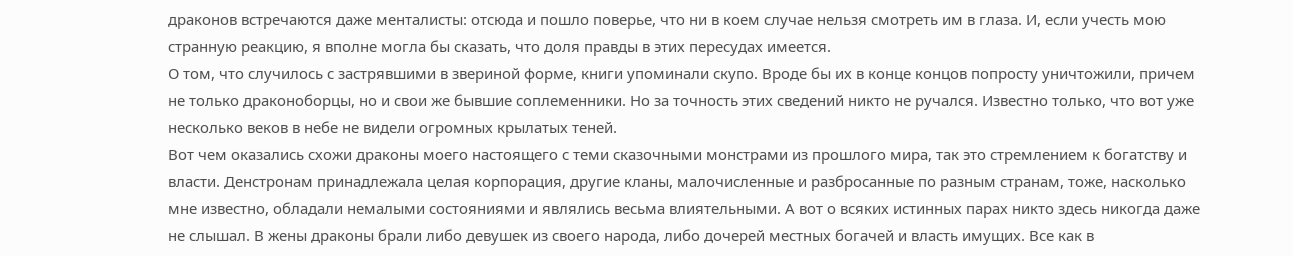драконов встречаются даже менталисты: отсюда и пошло поверье, что ни в коем случае нельзя смотреть им в глаза. И, если учесть мою странную реакцию, я вполне могла бы сказать, что доля правды в этих пересудах имеется.
О том, что случилось с застрявшими в звериной форме, книги упоминали скупо. Вроде бы их в конце концов попросту уничтожили, причем не только драконоборцы, но и свои же бывшие соплеменники. Но за точность этих сведений никто не ручался. Известно только, что вот уже несколько веков в небе не видели огромных крылатых теней.
Вот чем оказались схожи драконы моего настоящего с теми сказочными монстрами из прошлого мира, так это стремлением к богатству и власти. Денстронам принадлежала целая корпорация, другие кланы, малочисленные и разбросанные по разным странам, тоже, насколько мне известно, обладали немалыми состояниями и являлись весьма влиятельными. А вот о всяких истинных парах никто здесь никогда даже не слышал. В жены драконы брали либо девушек из своего народа, либо дочерей местных богачей и власть имущих. Все как в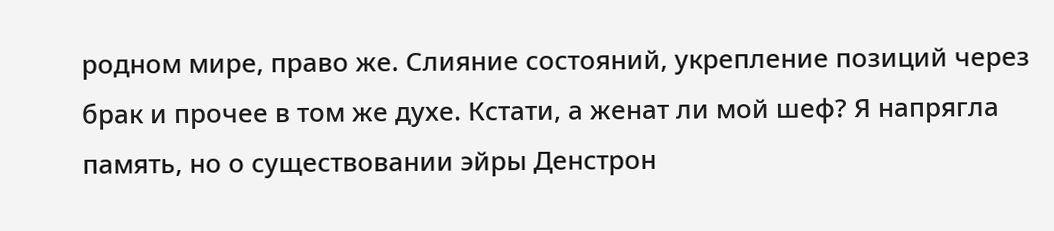родном мире, право же. Слияние состояний, укрепление позиций через брак и прочее в том же духе. Кстати, а женат ли мой шеф? Я напрягла память, но о существовании эйры Денстрон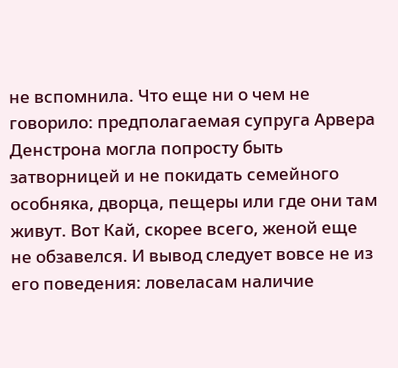не вспомнила. Что еще ни о чем не говорило: предполагаемая супруга Арвера Денстрона могла попросту быть затворницей и не покидать семейного особняка, дворца, пещеры или где они там живут. Вот Кай, скорее всего, женой еще не обзавелся. И вывод следует вовсе не из его поведения: ловеласам наличие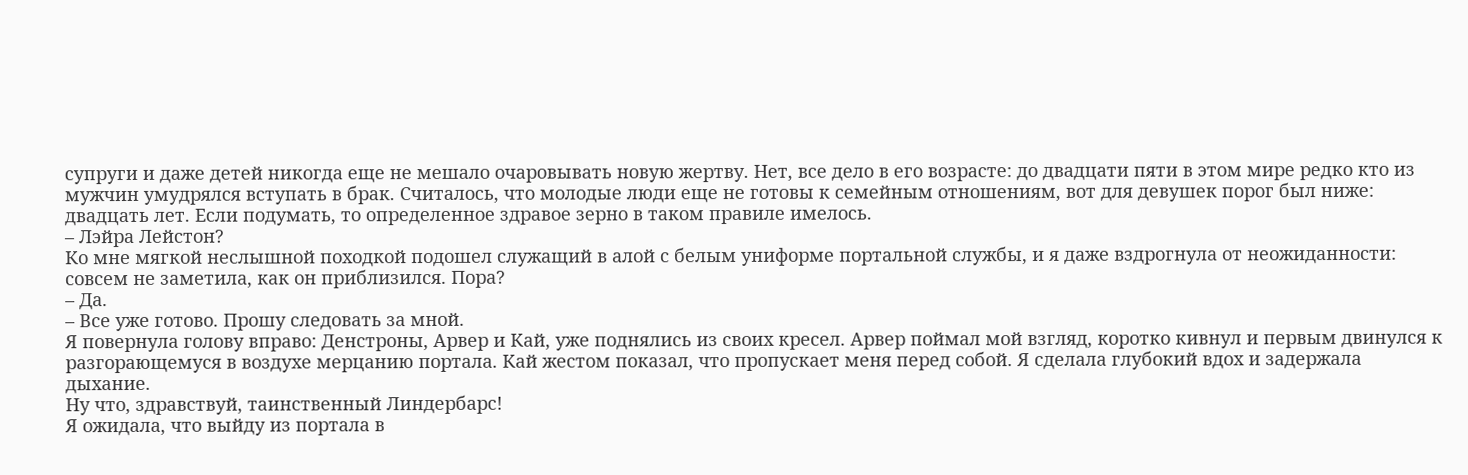супруги и даже детей никогда еще не мешало очаровывать новую жертву. Нет, все дело в его возрасте: до двадцати пяти в этом мире редко кто из мужчин умудрялся вступать в брак. Считалось, что молодые люди еще не готовы к семейным отношениям, вот для девушек порог был ниже: двадцать лет. Если подумать, то определенное здравое зерно в таком правиле имелось.
– Лэйра Лейстон?
Ко мне мягкой неслышной походкой подошел служащий в алой с белым униформе портальной службы, и я даже вздрогнула от неожиданности: совсем не заметила, как он приблизился. Пора?
– Да.
– Все уже готово. Прошу следовать за мной.
Я повернула голову вправо: Денстроны, Арвер и Кай, уже поднялись из своих кресел. Арвер поймал мой взгляд, коротко кивнул и первым двинулся к разгорающемуся в воздухе мерцанию портала. Кай жестом показал, что пропускает меня перед собой. Я сделала глубокий вдох и задержала дыхание.
Ну что, здравствуй, таинственный Линдербарс!
Я ожидала, что выйду из портала в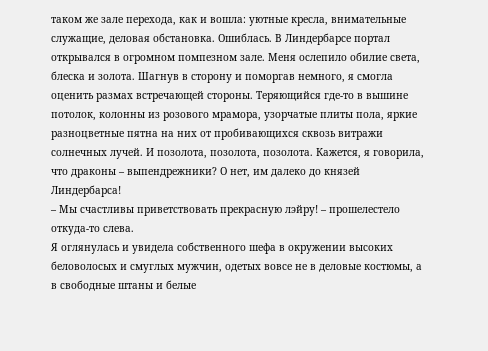таком же зале перехода, как и вошла: уютные кресла, внимательные служащие, деловая обстановка. Ошиблась. В Линдербарсе портал открывался в огромном помпезном зале. Меня ослепило обилие света, блеска и золота. Шагнув в сторону и поморгав немного, я смогла оценить размах встречающей стороны. Теряющийся где-то в вышине потолок, колонны из розового мрамора, узорчатые плиты пола, яркие разноцветные пятна на них от пробивающихся сквозь витражи солнечных лучей. И позолота, позолота, позолота. Кажется, я говорила, что драконы – выпендрежники? О нет, им далеко до князей Линдербарса!
– Мы счастливы приветствовать прекрасную лэйру! – прошелестело откуда-то слева.
Я оглянулась и увидела собственного шефа в окружении высоких беловолосых и смуглых мужчин, одетых вовсе не в деловые костюмы, а в свободные штаны и белые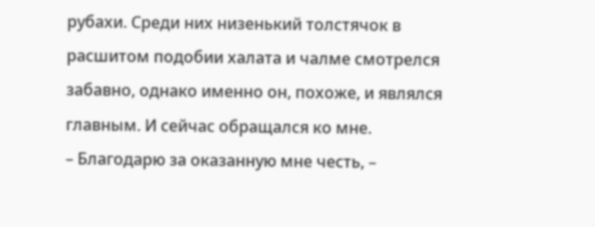рубахи. Среди них низенький толстячок в расшитом подобии халата и чалме смотрелся забавно, однако именно он, похоже, и являлся главным. И сейчас обращался ко мне.
– Благодарю за оказанную мне честь, –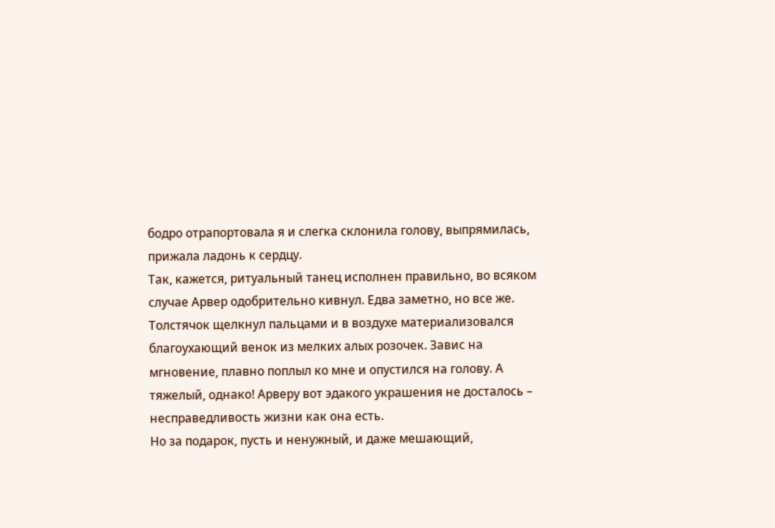бодро отрапортовала я и слегка склонила голову, выпрямилась, прижала ладонь к сердцу.
Так, кажется, ритуальный танец исполнен правильно, во всяком случае Арвер одобрительно кивнул. Едва заметно, но все же.
Толстячок щелкнул пальцами и в воздухе материализовался благоухающий венок из мелких алых розочек. Завис на мгновение, плавно поплыл ко мне и опустился на голову. А тяжелый, однако! Арверу вот эдакого украшения не досталось – несправедливость жизни как она есть.
Но за подарок, пусть и ненужный, и даже мешающий,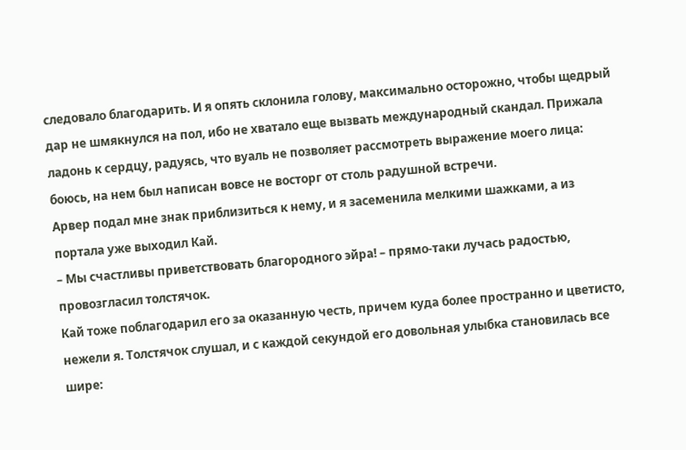следовало благодарить. И я опять склонила голову, максимально осторожно, чтобы щедрый дар не шмякнулся на пол, ибо не хватало еще вызвать международный скандал. Прижала ладонь к сердцу, радуясь, что вуаль не позволяет рассмотреть выражение моего лица: боюсь, на нем был написан вовсе не восторг от столь радушной встречи.
Арвер подал мне знак приблизиться к нему, и я засеменила мелкими шажками, а из портала уже выходил Кай.
– Мы счастливы приветствовать благородного эйра! – прямо-таки лучась радостью, провозгласил толстячок.
Кай тоже поблагодарил его за оказанную честь, причем куда более пространно и цветисто, нежели я. Толстячок слушал, и с каждой секундой его довольная улыбка становилась все шире: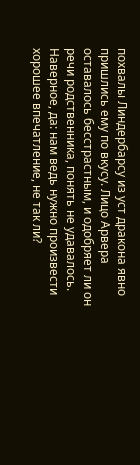похвалы Линдербарсу из уст дракона явно пришлись ему по вкусу. Лицо Арвера оставалось бесстрастным, и одобряет ли он речи родственника, понять не удавалось. Наверное, да: нам ведь нужно произвести хорошее впечатление, не так ли?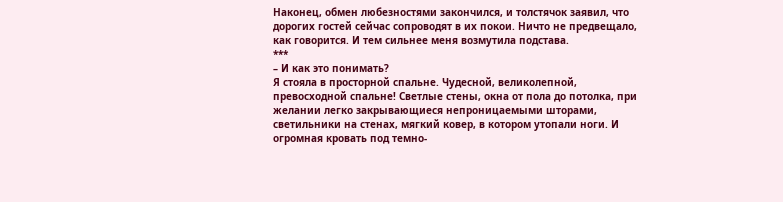Наконец, обмен любезностями закончился, и толстячок заявил, что дорогих гостей сейчас сопроводят в их покои. Ничто не предвещало, как говорится. И тем сильнее меня возмутила подстава.
***
– И как это понимать?
Я стояла в просторной спальне. Чудесной, великолепной, превосходной спальне! Светлые стены, окна от пола до потолка, при желании легко закрывающиеся непроницаемыми шторами, светильники на стенах, мягкий ковер, в котором утопали ноги. И огромная кровать под темно-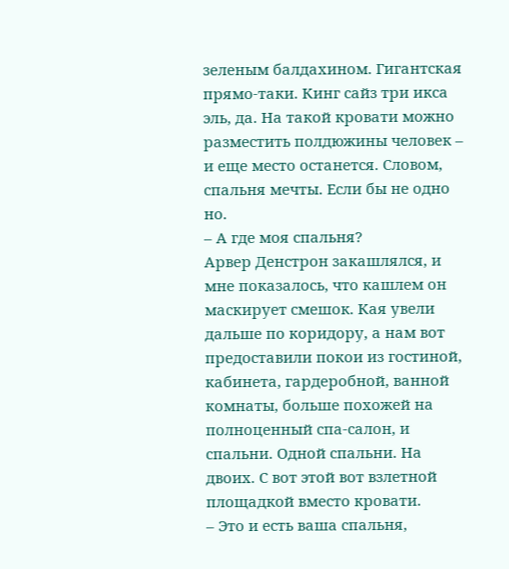зеленым балдахином. Гигантская прямо-таки. Кинг сайз три икса эль, да. На такой кровати можно разместить полдюжины человек – и еще место останется. Словом, спальня мечты. Если бы не одно но.
– А где моя спальня?
Арвер Денстрон закашлялся, и мне показалось, что кашлем он маскирует смешок. Кая увели дальше по коридору, а нам вот предоставили покои из гостиной, кабинета, гардеробной, ванной комнаты, больше похожей на полноценный спа-салон, и спальни. Одной спальни. На двоих. С вот этой вот взлетной площадкой вместо кровати.
– Это и есть ваша спальня,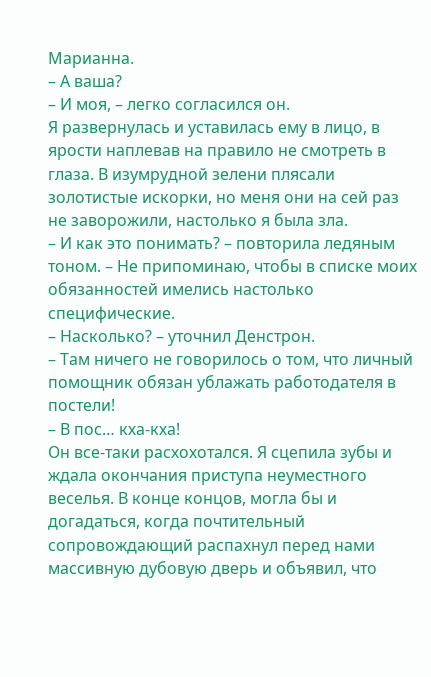Марианна.
– А ваша?
– И моя, – легко согласился он.
Я развернулась и уставилась ему в лицо, в ярости наплевав на правило не смотреть в глаза. В изумрудной зелени плясали золотистые искорки, но меня они на сей раз не заворожили, настолько я была зла.
– И как это понимать? – повторила ледяным тоном. – Не припоминаю, чтобы в списке моих обязанностей имелись настолько специфические.
– Насколько? – уточнил Денстрон.
– Там ничего не говорилось о том, что личный помощник обязан ублажать работодателя в постели!
– В пос… кха-кха!
Он все-таки расхохотался. Я сцепила зубы и ждала окончания приступа неуместного веселья. В конце концов, могла бы и догадаться, когда почтительный сопровождающий распахнул перед нами массивную дубовую дверь и объявил, что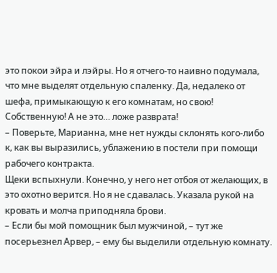это покои эйра и лэйры. Но я отчего-то наивно подумала, что мне выделят отдельную спаленку. Да, недалеко от шефа, примыкающую к его комнатам, но свою! Собственную! А не это… ложе разврата!
– Поверьте, Марианна, мне нет нужды склонять кого-либо к, как вы выразились, ублажению в постели при помощи рабочего контракта.
Щеки вспыхнули. Конечно, у него нет отбоя от желающих, в это охотно верится. Но я не сдавалась. Указала рукой на кровать и молча приподняла брови.
– Если бы мой помощник был мужчиной, – тут же посерьезнел Арвер, – ему бы выделили отдельную комнату.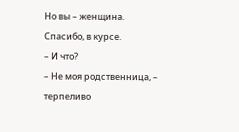Но вы – женщина.
Спасибо, в курсе.
– И что?
– Не моя родственница, – терпеливо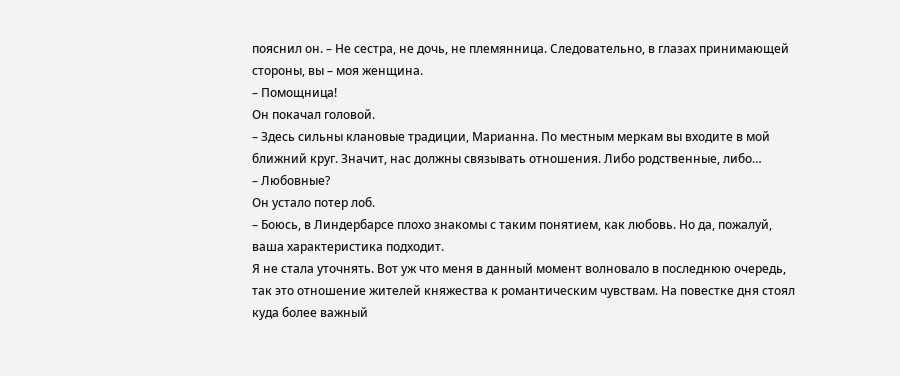пояснил он. – Не сестра, не дочь, не племянница. Следовательно, в глазах принимающей стороны, вы – моя женщина.
– Помощница!
Он покачал головой.
– Здесь сильны клановые традиции, Марианна. По местным меркам вы входите в мой ближний круг. Значит, нас должны связывать отношения. Либо родственные, либо…
– Любовные?
Он устало потер лоб.
– Боюсь, в Линдербарсе плохо знакомы с таким понятием, как любовь. Но да, пожалуй, ваша характеристика подходит.
Я не стала уточнять. Вот уж что меня в данный момент волновало в последнюю очередь, так это отношение жителей княжества к романтическим чувствам. На повестке дня стоял куда более важный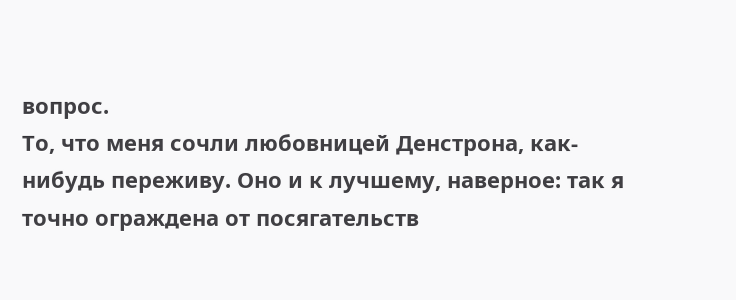вопрос.
То, что меня сочли любовницей Денстрона, как-нибудь переживу. Оно и к лучшему, наверное: так я точно ограждена от посягательств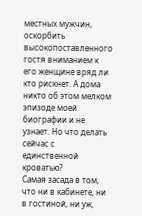местных мужчин, оскорбить высокопоставленного гостя вниманием к его женщине вряд ли кто рискнет. А дома никто об этом мелком эпизоде моей биографии и не узнает. Но что делать сейчас с единственной кроватью?
Самая засада в том, что ни в кабинете, ни в гостиной, ни уж,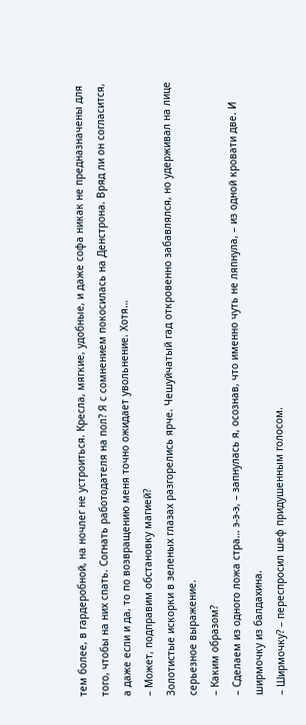тем более, в гардеробной, на ночлег не устроиться. Кресла, мягкие, удобные, и даже софа никак не предназначены для того, чтобы на них спать. Согнать работодателя на пол? Я с сомнением покосилась на Денстрона. Вряд ли он согласится, а даже если и да, то по возвращению меня точно ожидает увольнение. Хотя…
– Может, подправим обстановку магией?
Золотистые искорки в зеленых глазах разгорелись ярче. Чешуйчатый гад откровенно забавлялся, но удерживал на лице серьезное выражение.
– Каким образом?
– Сделаем из одного ложа стра… э-э-э, – запнулась я, осознав, что именно чуть не ляпнула, – из одной кровати две. И ширмочку из балдахина.
– Ширмочку? – переспросил шеф придушенным голосом.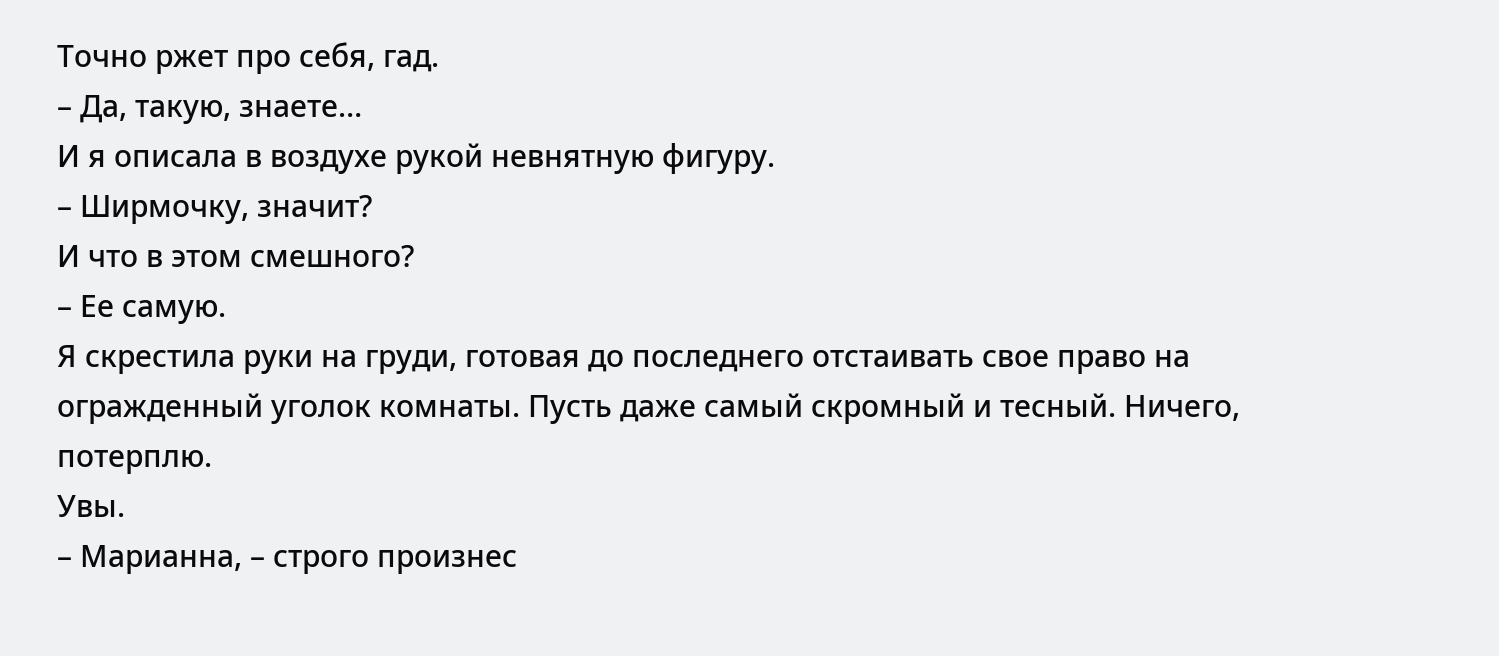Точно ржет про себя, гад.
– Да, такую, знаете…
И я описала в воздухе рукой невнятную фигуру.
– Ширмочку, значит?
И что в этом смешного?
– Ее самую.
Я скрестила руки на груди, готовая до последнего отстаивать свое право на огражденный уголок комнаты. Пусть даже самый скромный и тесный. Ничего, потерплю.
Увы.
– Марианна, – строго произнес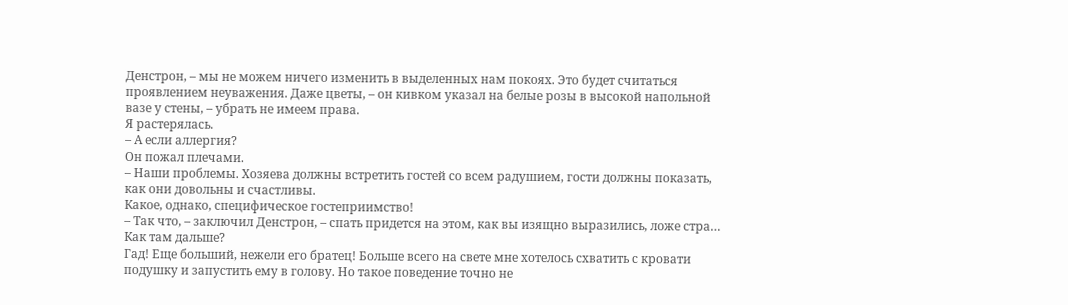Денстрон, – мы не можем ничего изменить в выделенных нам покоях. Это будет считаться проявлением неуважения. Даже цветы, – он кивком указал на белые розы в высокой напольной вазе у стены, – убрать не имеем права.
Я растерялась.
– А если аллергия?
Он пожал плечами.
– Наши проблемы. Хозяева должны встретить гостей со всем радушием, гости должны показать, как они довольны и счастливы.
Какое, однако, специфическое гостеприимство!
– Так что, – заключил Денстрон, – спать придется на этом, как вы изящно выразились, ложе стра… Как там дальше?
Гад! Еще больший, нежели его братец! Больше всего на свете мне хотелось схватить с кровати подушку и запустить ему в голову. Но такое поведение точно не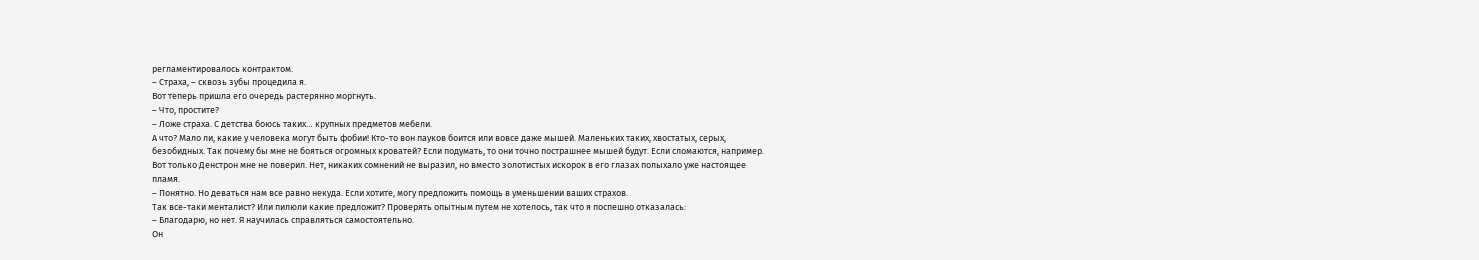регламентировалось контрактом.
– Страха, – сквозь зубы процедила я.
Вот теперь пришла его очередь растерянно моргнуть.
– Что, простите?
– Ложе страха. С детства боюсь таких… крупных предметов мебели.
А что? Мало ли, какие у человека могут быть фобии! Кто-то вон пауков боится или вовсе даже мышей. Маленьких таких, хвостатых, серых, безобидных. Так почему бы мне не бояться огромных кроватей? Если подумать, то они точно пострашнее мышей будут. Если сломаются, например.
Вот только Денстрон мне не поверил. Нет, никаких сомнений не выразил, но вместо золотистых искорок в его глазах полыхало уже настоящее пламя.
– Понятно. Но деваться нам все равно некуда. Если хотите, могу предложить помощь в уменьшении ваших страхов.
Так все-таки менталист? Или пилюли какие предложит? Проверять опытным путем не хотелось, так что я поспешно отказалась:
– Благодарю, но нет. Я научилась справляться самостоятельно.
Он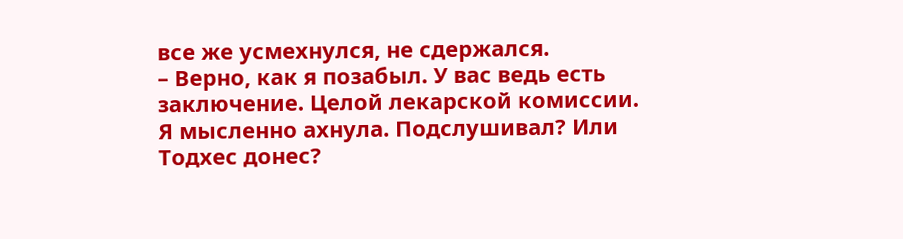все же усмехнулся, не сдержался.
– Верно, как я позабыл. У вас ведь есть заключение. Целой лекарской комиссии.
Я мысленно ахнула. Подслушивал? Или Тодхес донес?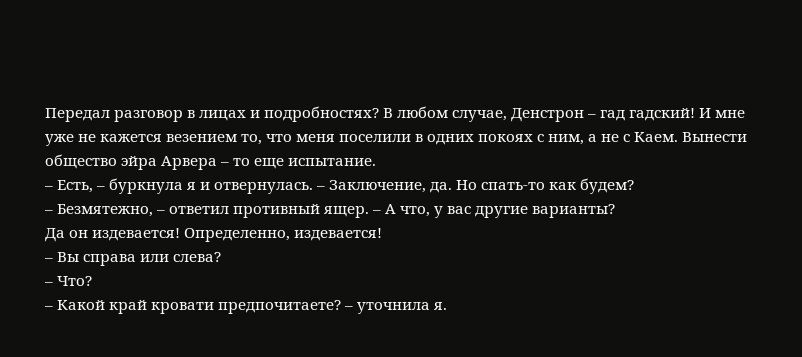Передал разговор в лицах и подробностях? В любом случае, Денстрон – гад гадский! И мне уже не кажется везением то, что меня поселили в одних покоях с ним, а не с Каем. Вынести общество эйра Арвера – то еще испытание.
– Есть, – буркнула я и отвернулась. – Заключение, да. Но спать-то как будем?
– Безмятежно, – ответил противный ящер. – А что, у вас другие варианты?
Да он издевается! Определенно, издевается!
– Вы справа или слева?
– Что?
– Какой край кровати предпочитаете? – уточнила я.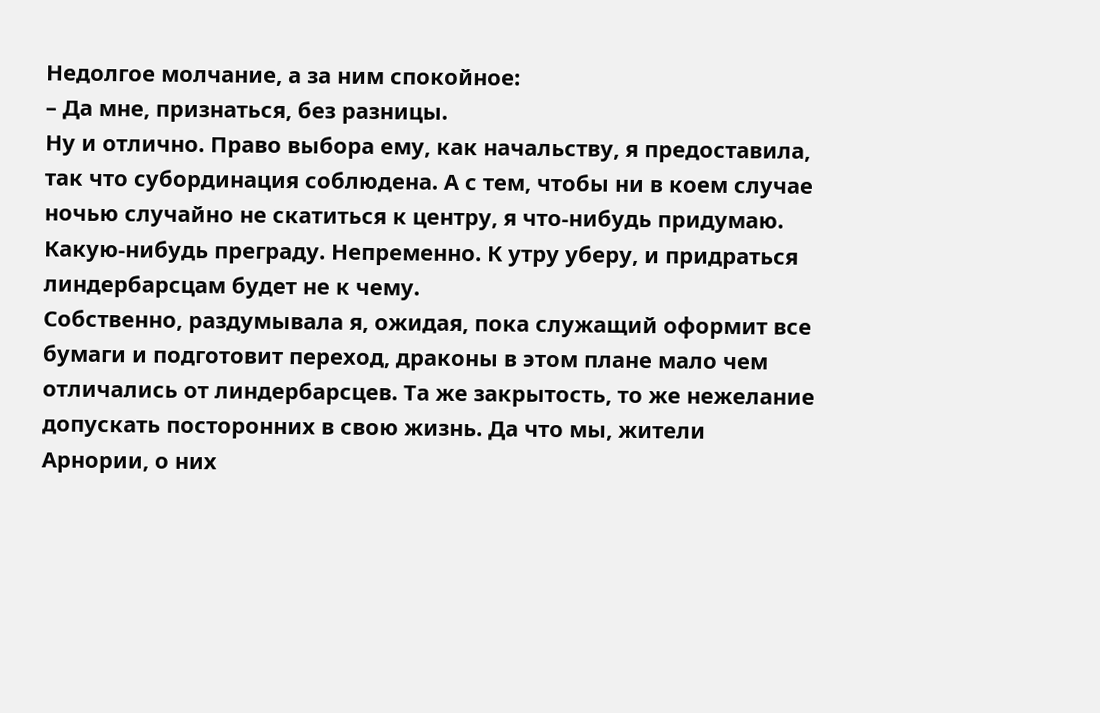Недолгое молчание, а за ним спокойное:
– Да мне, признаться, без разницы.
Ну и отлично. Право выбора ему, как начальству, я предоставила, так что субординация соблюдена. А с тем, чтобы ни в коем случае ночью случайно не скатиться к центру, я что-нибудь придумаю. Какую-нибудь преграду. Непременно. К утру уберу, и придраться линдербарсцам будет не к чему.
Собственно, раздумывала я, ожидая, пока служащий оформит все бумаги и подготовит переход, драконы в этом плане мало чем отличались от линдербарсцев. Та же закрытость, то же нежелание допускать посторонних в свою жизнь. Да что мы, жители Арнории, о них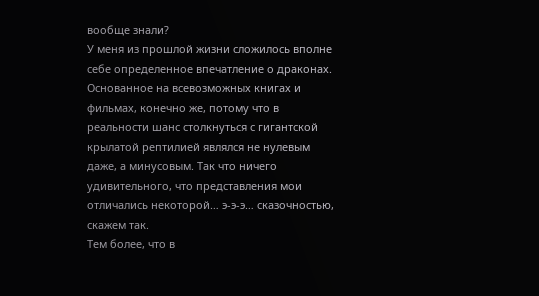вообще знали?
У меня из прошлой жизни сложилось вполне себе определенное впечатление о драконах. Основанное на всевозможных книгах и фильмах, конечно же, потому что в реальности шанс столкнуться с гигантской крылатой рептилией являлся не нулевым даже, а минусовым. Так что ничего удивительного, что представления мои отличались некоторой… э-э-э… сказочностью, скажем так.
Тем более, что в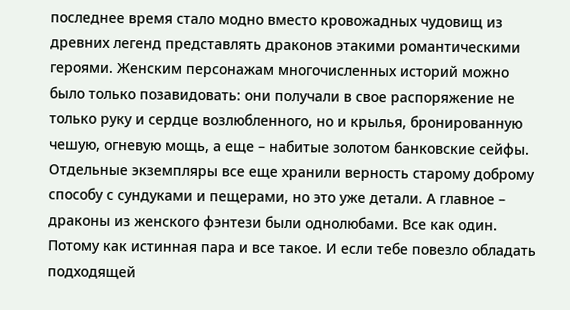последнее время стало модно вместо кровожадных чудовищ из древних легенд представлять драконов этакими романтическими героями. Женским персонажам многочисленных историй можно было только позавидовать: они получали в свое распоряжение не только руку и сердце возлюбленного, но и крылья, бронированную чешую, огневую мощь, а еще – набитые золотом банковские сейфы. Отдельные экземпляры все еще хранили верность старому доброму способу с сундуками и пещерами, но это уже детали. А главное – драконы из женского фэнтези были однолюбами. Все как один. Потому как истинная пара и все такое. И если тебе повезло обладать подходящей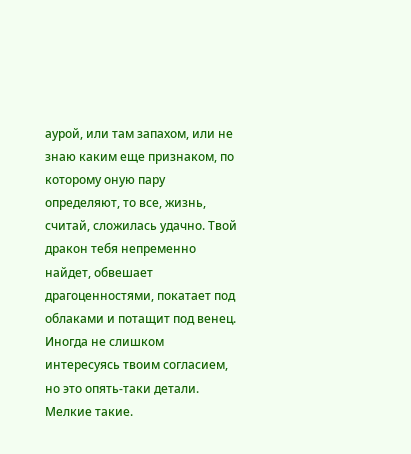аурой, или там запахом, или не знаю каким еще признаком, по которому оную пару определяют, то все, жизнь, считай, сложилась удачно. Твой дракон тебя непременно найдет, обвешает драгоценностями, покатает под облаками и потащит под венец. Иногда не слишком интересуясь твоим согласием, но это опять-таки детали. Мелкие такие.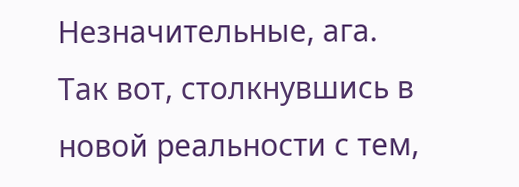Незначительные, ага.
Так вот, столкнувшись в новой реальности с тем,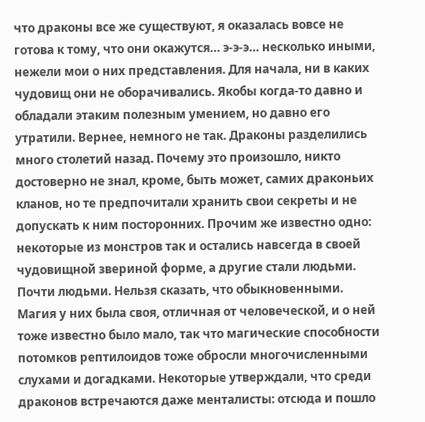что драконы все же существуют, я оказалась вовсе не готова к тому, что они окажутся… э-э-э… несколько иными, нежели мои о них представления. Для начала, ни в каких чудовищ они не оборачивались. Якобы когда-то давно и обладали этаким полезным умением, но давно его утратили. Вернее, немного не так. Драконы разделились много столетий назад. Почему это произошло, никто достоверно не знал, кроме, быть может, самих драконьих кланов, но те предпочитали хранить свои секреты и не допускать к ним посторонних. Прочим же известно одно: некоторые из монстров так и остались навсегда в своей чудовищной звериной форме, а другие стали людьми. Почти людьми. Нельзя сказать, что обыкновенными. Магия у них была своя, отличная от человеческой, и о ней тоже известно было мало, так что магические способности потомков рептилоидов тоже обросли многочисленными слухами и догадками. Некоторые утверждали, что среди драконов встречаются даже менталисты: отсюда и пошло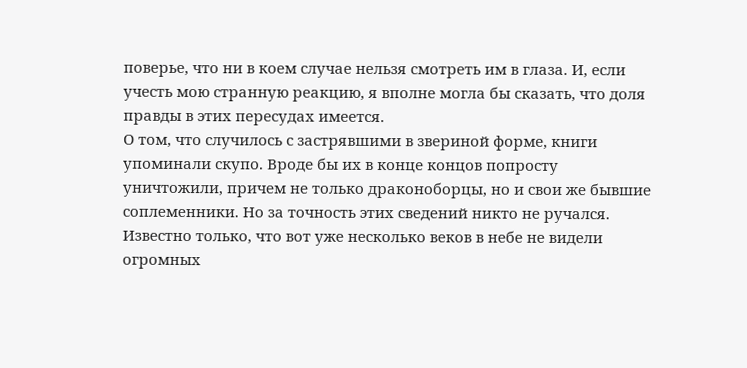поверье, что ни в коем случае нельзя смотреть им в глаза. И, если учесть мою странную реакцию, я вполне могла бы сказать, что доля правды в этих пересудах имеется.
О том, что случилось с застрявшими в звериной форме, книги упоминали скупо. Вроде бы их в конце концов попросту уничтожили, причем не только драконоборцы, но и свои же бывшие соплеменники. Но за точность этих сведений никто не ручался. Известно только, что вот уже несколько веков в небе не видели огромных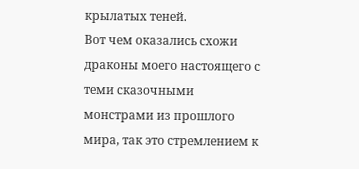крылатых теней.
Вот чем оказались схожи драконы моего настоящего с теми сказочными монстрами из прошлого мира, так это стремлением к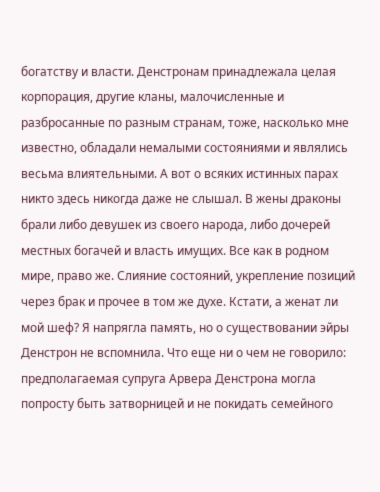богатству и власти. Денстронам принадлежала целая корпорация, другие кланы, малочисленные и разбросанные по разным странам, тоже, насколько мне известно, обладали немалыми состояниями и являлись весьма влиятельными. А вот о всяких истинных парах никто здесь никогда даже не слышал. В жены драконы брали либо девушек из своего народа, либо дочерей местных богачей и власть имущих. Все как в родном мире, право же. Слияние состояний, укрепление позиций через брак и прочее в том же духе. Кстати, а женат ли мой шеф? Я напрягла память, но о существовании эйры Денстрон не вспомнила. Что еще ни о чем не говорило: предполагаемая супруга Арвера Денстрона могла попросту быть затворницей и не покидать семейного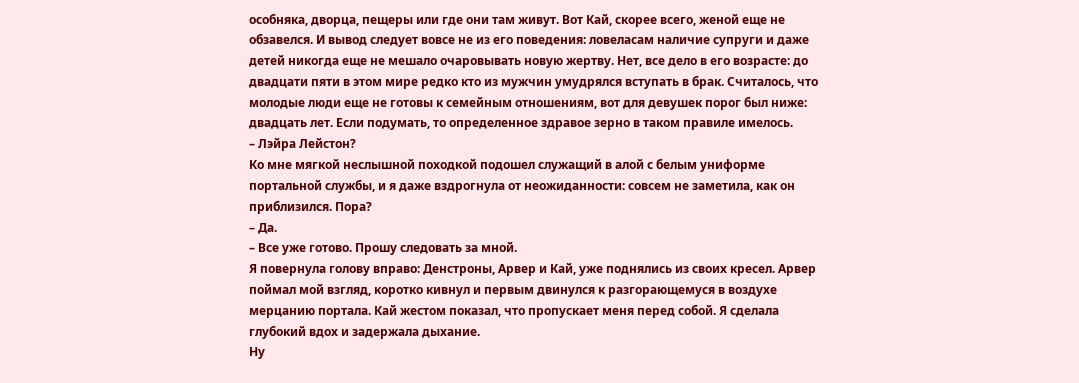особняка, дворца, пещеры или где они там живут. Вот Кай, скорее всего, женой еще не обзавелся. И вывод следует вовсе не из его поведения: ловеласам наличие супруги и даже детей никогда еще не мешало очаровывать новую жертву. Нет, все дело в его возрасте: до двадцати пяти в этом мире редко кто из мужчин умудрялся вступать в брак. Считалось, что молодые люди еще не готовы к семейным отношениям, вот для девушек порог был ниже: двадцать лет. Если подумать, то определенное здравое зерно в таком правиле имелось.
– Лэйра Лейстон?
Ко мне мягкой неслышной походкой подошел служащий в алой с белым униформе портальной службы, и я даже вздрогнула от неожиданности: совсем не заметила, как он приблизился. Пора?
– Да.
– Все уже готово. Прошу следовать за мной.
Я повернула голову вправо: Денстроны, Арвер и Кай, уже поднялись из своих кресел. Арвер поймал мой взгляд, коротко кивнул и первым двинулся к разгорающемуся в воздухе мерцанию портала. Кай жестом показал, что пропускает меня перед собой. Я сделала глубокий вдох и задержала дыхание.
Ну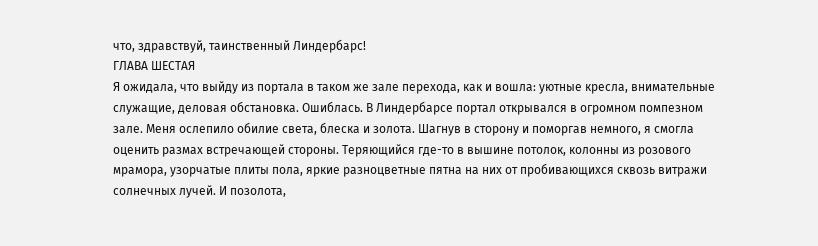что, здравствуй, таинственный Линдербарс!
ГЛАВА ШЕСТАЯ
Я ожидала, что выйду из портала в таком же зале перехода, как и вошла: уютные кресла, внимательные служащие, деловая обстановка. Ошиблась. В Линдербарсе портал открывался в огромном помпезном зале. Меня ослепило обилие света, блеска и золота. Шагнув в сторону и поморгав немного, я смогла оценить размах встречающей стороны. Теряющийся где-то в вышине потолок, колонны из розового мрамора, узорчатые плиты пола, яркие разноцветные пятна на них от пробивающихся сквозь витражи солнечных лучей. И позолота,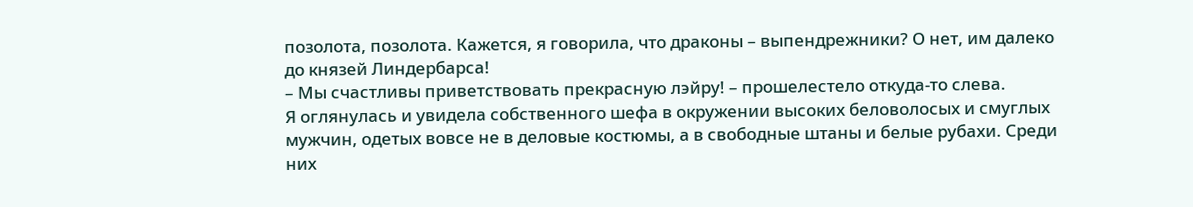позолота, позолота. Кажется, я говорила, что драконы – выпендрежники? О нет, им далеко до князей Линдербарса!
– Мы счастливы приветствовать прекрасную лэйру! – прошелестело откуда-то слева.
Я оглянулась и увидела собственного шефа в окружении высоких беловолосых и смуглых мужчин, одетых вовсе не в деловые костюмы, а в свободные штаны и белые рубахи. Среди них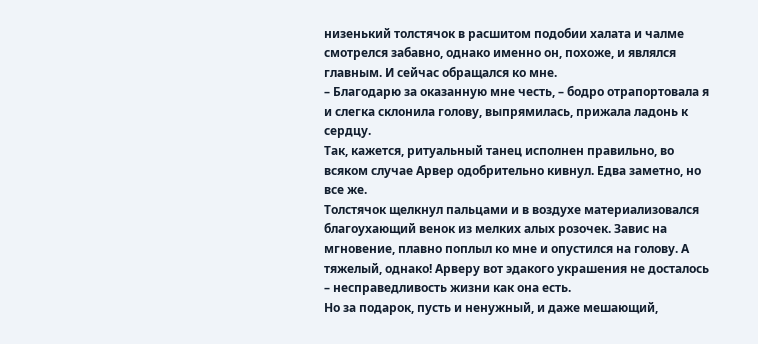низенький толстячок в расшитом подобии халата и чалме смотрелся забавно, однако именно он, похоже, и являлся главным. И сейчас обращался ко мне.
– Благодарю за оказанную мне честь, – бодро отрапортовала я и слегка склонила голову, выпрямилась, прижала ладонь к сердцу.
Так, кажется, ритуальный танец исполнен правильно, во всяком случае Арвер одобрительно кивнул. Едва заметно, но все же.
Толстячок щелкнул пальцами и в воздухе материализовался благоухающий венок из мелких алых розочек. Завис на мгновение, плавно поплыл ко мне и опустился на голову. А тяжелый, однако! Арверу вот эдакого украшения не досталось – несправедливость жизни как она есть.
Но за подарок, пусть и ненужный, и даже мешающий,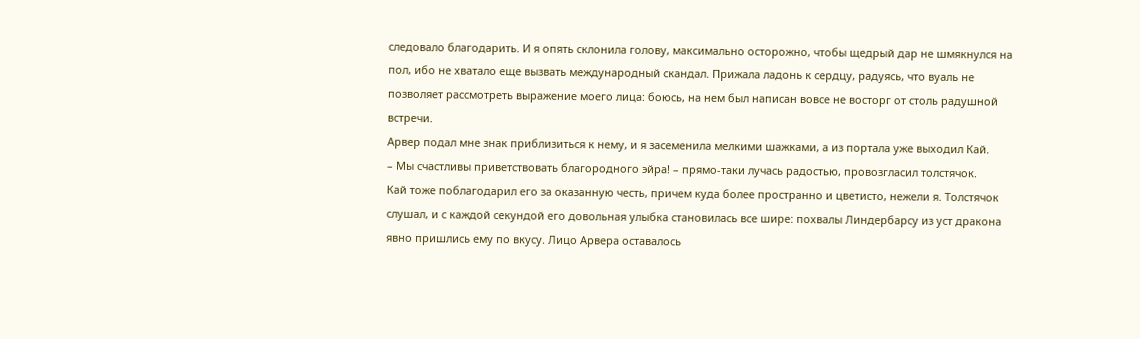следовало благодарить. И я опять склонила голову, максимально осторожно, чтобы щедрый дар не шмякнулся на пол, ибо не хватало еще вызвать международный скандал. Прижала ладонь к сердцу, радуясь, что вуаль не позволяет рассмотреть выражение моего лица: боюсь, на нем был написан вовсе не восторг от столь радушной встречи.
Арвер подал мне знак приблизиться к нему, и я засеменила мелкими шажками, а из портала уже выходил Кай.
– Мы счастливы приветствовать благородного эйра! – прямо-таки лучась радостью, провозгласил толстячок.
Кай тоже поблагодарил его за оказанную честь, причем куда более пространно и цветисто, нежели я. Толстячок слушал, и с каждой секундой его довольная улыбка становилась все шире: похвалы Линдербарсу из уст дракона явно пришлись ему по вкусу. Лицо Арвера оставалось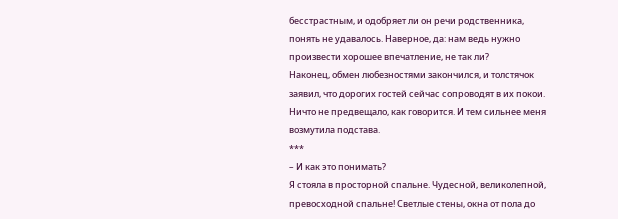бесстрастным, и одобряет ли он речи родственника, понять не удавалось. Наверное, да: нам ведь нужно произвести хорошее впечатление, не так ли?
Наконец, обмен любезностями закончился, и толстячок заявил, что дорогих гостей сейчас сопроводят в их покои. Ничто не предвещало, как говорится. И тем сильнее меня возмутила подстава.
***
– И как это понимать?
Я стояла в просторной спальне. Чудесной, великолепной, превосходной спальне! Светлые стены, окна от пола до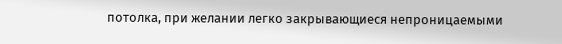потолка, при желании легко закрывающиеся непроницаемыми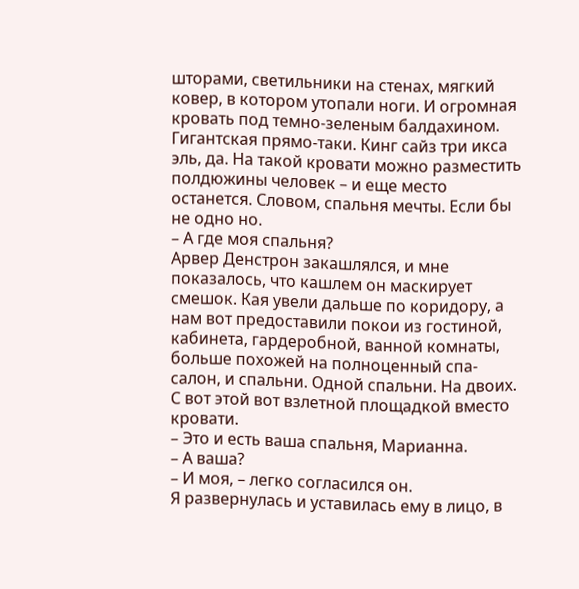шторами, светильники на стенах, мягкий ковер, в котором утопали ноги. И огромная кровать под темно-зеленым балдахином. Гигантская прямо-таки. Кинг сайз три икса эль, да. На такой кровати можно разместить полдюжины человек – и еще место останется. Словом, спальня мечты. Если бы не одно но.
– А где моя спальня?
Арвер Денстрон закашлялся, и мне показалось, что кашлем он маскирует смешок. Кая увели дальше по коридору, а нам вот предоставили покои из гостиной, кабинета, гардеробной, ванной комнаты, больше похожей на полноценный спа-салон, и спальни. Одной спальни. На двоих. С вот этой вот взлетной площадкой вместо кровати.
– Это и есть ваша спальня, Марианна.
– А ваша?
– И моя, – легко согласился он.
Я развернулась и уставилась ему в лицо, в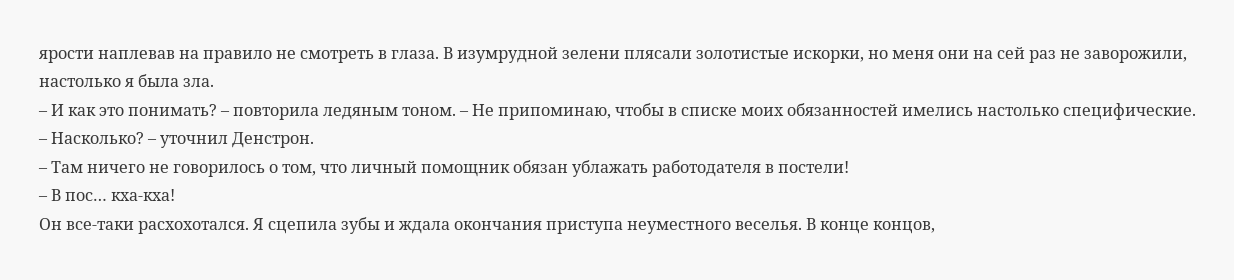ярости наплевав на правило не смотреть в глаза. В изумрудной зелени плясали золотистые искорки, но меня они на сей раз не заворожили, настолько я была зла.
– И как это понимать? – повторила ледяным тоном. – Не припоминаю, чтобы в списке моих обязанностей имелись настолько специфические.
– Насколько? – уточнил Денстрон.
– Там ничего не говорилось о том, что личный помощник обязан ублажать работодателя в постели!
– В пос… кха-кха!
Он все-таки расхохотался. Я сцепила зубы и ждала окончания приступа неуместного веселья. В конце концов,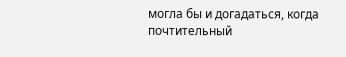могла бы и догадаться, когда почтительный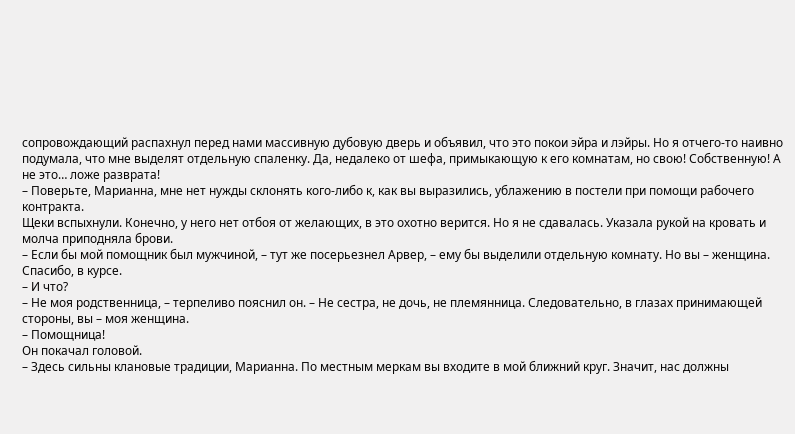сопровождающий распахнул перед нами массивную дубовую дверь и объявил, что это покои эйра и лэйры. Но я отчего-то наивно подумала, что мне выделят отдельную спаленку. Да, недалеко от шефа, примыкающую к его комнатам, но свою! Собственную! А не это… ложе разврата!
– Поверьте, Марианна, мне нет нужды склонять кого-либо к, как вы выразились, ублажению в постели при помощи рабочего контракта.
Щеки вспыхнули. Конечно, у него нет отбоя от желающих, в это охотно верится. Но я не сдавалась. Указала рукой на кровать и молча приподняла брови.
– Если бы мой помощник был мужчиной, – тут же посерьезнел Арвер, – ему бы выделили отдельную комнату. Но вы – женщина.
Спасибо, в курсе.
– И что?
– Не моя родственница, – терпеливо пояснил он. – Не сестра, не дочь, не племянница. Следовательно, в глазах принимающей стороны, вы – моя женщина.
– Помощница!
Он покачал головой.
– Здесь сильны клановые традиции, Марианна. По местным меркам вы входите в мой ближний круг. Значит, нас должны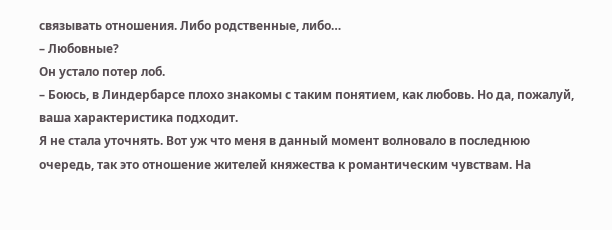связывать отношения. Либо родственные, либо…
– Любовные?
Он устало потер лоб.
– Боюсь, в Линдербарсе плохо знакомы с таким понятием, как любовь. Но да, пожалуй, ваша характеристика подходит.
Я не стала уточнять. Вот уж что меня в данный момент волновало в последнюю очередь, так это отношение жителей княжества к романтическим чувствам. На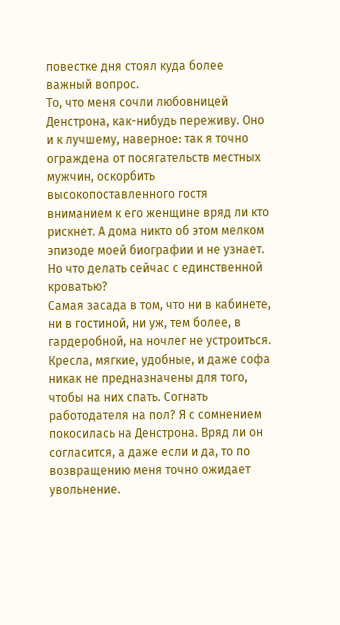повестке дня стоял куда более важный вопрос.
То, что меня сочли любовницей Денстрона, как-нибудь переживу. Оно и к лучшему, наверное: так я точно ограждена от посягательств местных мужчин, оскорбить высокопоставленного гостя вниманием к его женщине вряд ли кто рискнет. А дома никто об этом мелком эпизоде моей биографии и не узнает. Но что делать сейчас с единственной кроватью?
Самая засада в том, что ни в кабинете, ни в гостиной, ни уж, тем более, в гардеробной, на ночлег не устроиться. Кресла, мягкие, удобные, и даже софа никак не предназначены для того, чтобы на них спать. Согнать работодателя на пол? Я с сомнением покосилась на Денстрона. Вряд ли он согласится, а даже если и да, то по возвращению меня точно ожидает увольнение.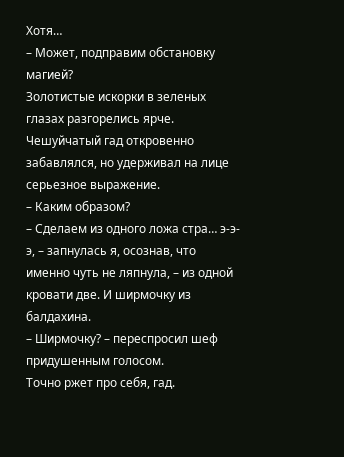Хотя…
– Может, подправим обстановку магией?
Золотистые искорки в зеленых глазах разгорелись ярче. Чешуйчатый гад откровенно забавлялся, но удерживал на лице серьезное выражение.
– Каким образом?
– Сделаем из одного ложа стра… э-э-э, – запнулась я, осознав, что именно чуть не ляпнула, – из одной кровати две. И ширмочку из балдахина.
– Ширмочку? – переспросил шеф придушенным голосом.
Точно ржет про себя, гад.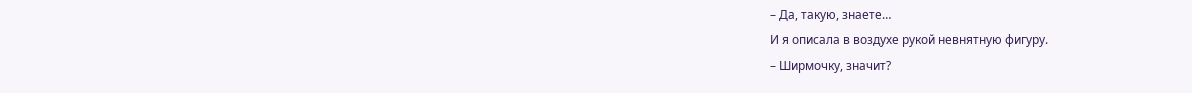– Да, такую, знаете…
И я описала в воздухе рукой невнятную фигуру.
– Ширмочку, значит?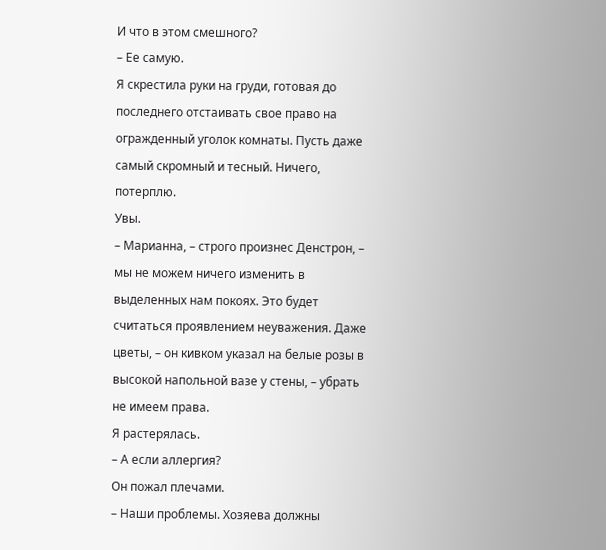И что в этом смешного?
– Ее самую.
Я скрестила руки на груди, готовая до последнего отстаивать свое право на огражденный уголок комнаты. Пусть даже самый скромный и тесный. Ничего, потерплю.
Увы.
– Марианна, – строго произнес Денстрон, – мы не можем ничего изменить в выделенных нам покоях. Это будет считаться проявлением неуважения. Даже цветы, – он кивком указал на белые розы в высокой напольной вазе у стены, – убрать не имеем права.
Я растерялась.
– А если аллергия?
Он пожал плечами.
– Наши проблемы. Хозяева должны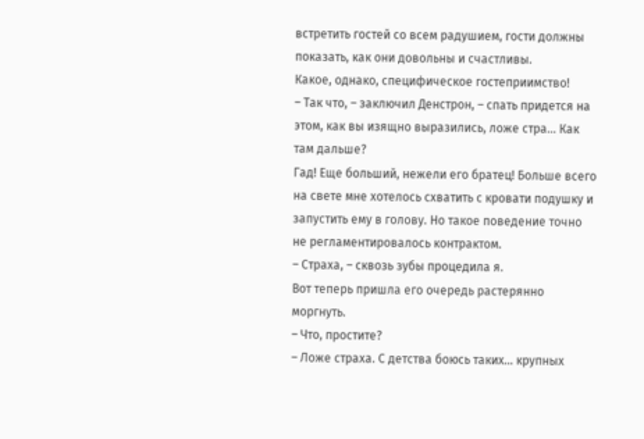встретить гостей со всем радушием, гости должны показать, как они довольны и счастливы.
Какое, однако, специфическое гостеприимство!
– Так что, – заключил Денстрон, – спать придется на этом, как вы изящно выразились, ложе стра… Как там дальше?
Гад! Еще больший, нежели его братец! Больше всего на свете мне хотелось схватить с кровати подушку и запустить ему в голову. Но такое поведение точно не регламентировалось контрактом.
– Страха, – сквозь зубы процедила я.
Вот теперь пришла его очередь растерянно моргнуть.
– Что, простите?
– Ложе страха. С детства боюсь таких… крупных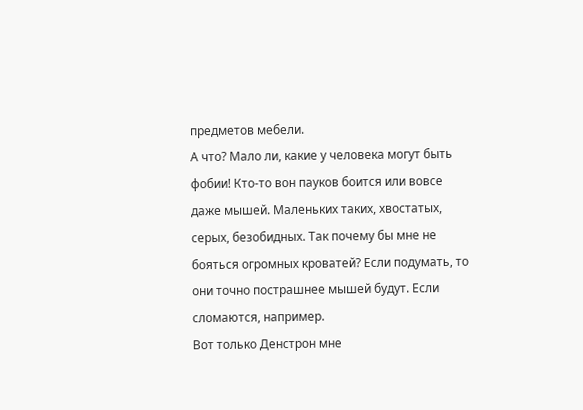предметов мебели.
А что? Мало ли, какие у человека могут быть фобии! Кто-то вон пауков боится или вовсе даже мышей. Маленьких таких, хвостатых, серых, безобидных. Так почему бы мне не бояться огромных кроватей? Если подумать, то они точно пострашнее мышей будут. Если сломаются, например.
Вот только Денстрон мне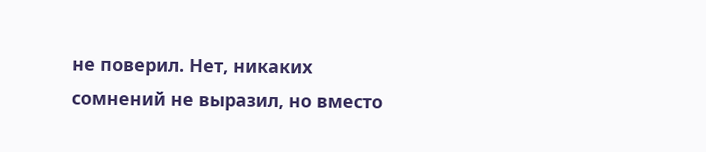не поверил. Нет, никаких сомнений не выразил, но вместо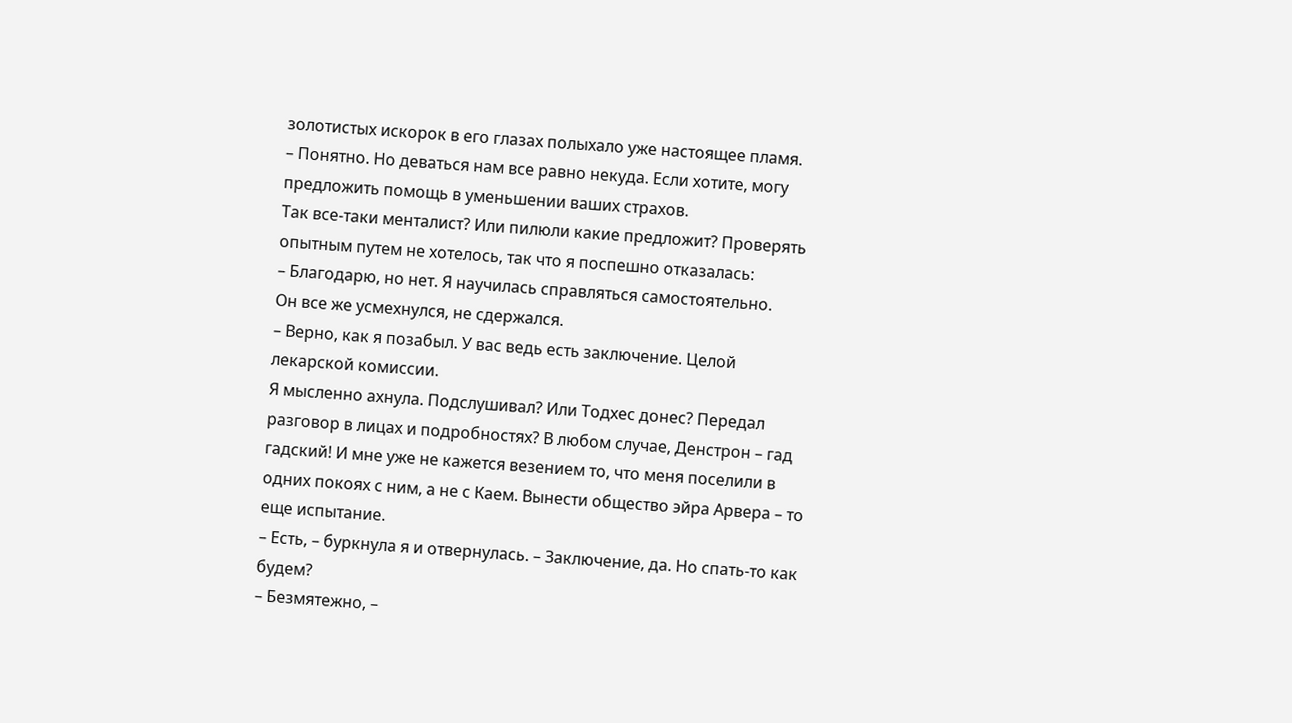золотистых искорок в его глазах полыхало уже настоящее пламя.
– Понятно. Но деваться нам все равно некуда. Если хотите, могу предложить помощь в уменьшении ваших страхов.
Так все-таки менталист? Или пилюли какие предложит? Проверять опытным путем не хотелось, так что я поспешно отказалась:
– Благодарю, но нет. Я научилась справляться самостоятельно.
Он все же усмехнулся, не сдержался.
– Верно, как я позабыл. У вас ведь есть заключение. Целой лекарской комиссии.
Я мысленно ахнула. Подслушивал? Или Тодхес донес? Передал разговор в лицах и подробностях? В любом случае, Денстрон – гад гадский! И мне уже не кажется везением то, что меня поселили в одних покоях с ним, а не с Каем. Вынести общество эйра Арвера – то еще испытание.
– Есть, – буркнула я и отвернулась. – Заключение, да. Но спать-то как будем?
– Безмятежно, –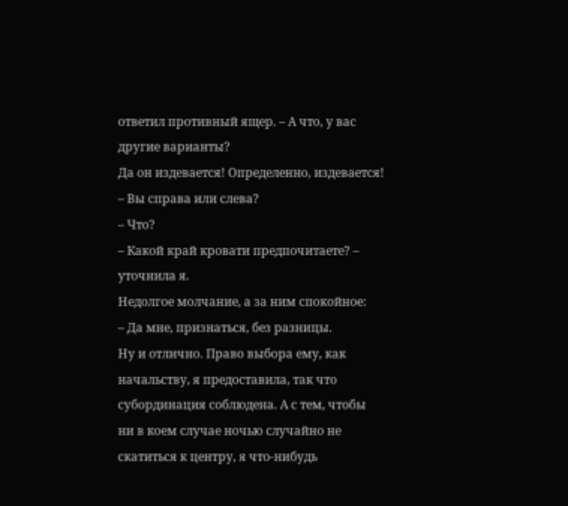ответил противный ящер. – А что, у вас другие варианты?
Да он издевается! Определенно, издевается!
– Вы справа или слева?
– Что?
– Какой край кровати предпочитаете? – уточнила я.
Недолгое молчание, а за ним спокойное:
– Да мне, признаться, без разницы.
Ну и отлично. Право выбора ему, как начальству, я предоставила, так что субординация соблюдена. А с тем, чтобы ни в коем случае ночью случайно не скатиться к центру, я что-нибудь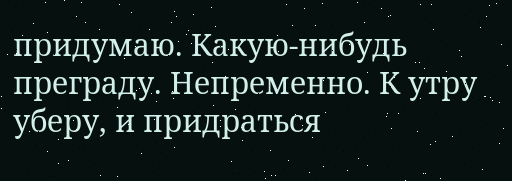придумаю. Какую-нибудь преграду. Непременно. К утру уберу, и придраться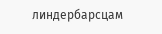линдербарсцам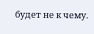будет не к чему.